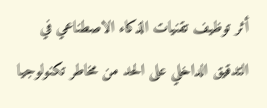أثر توظيف تقنيات الذكاء الاصطناعي في التدقيق الداخلي على الحد من مخاطر تكنولوجيا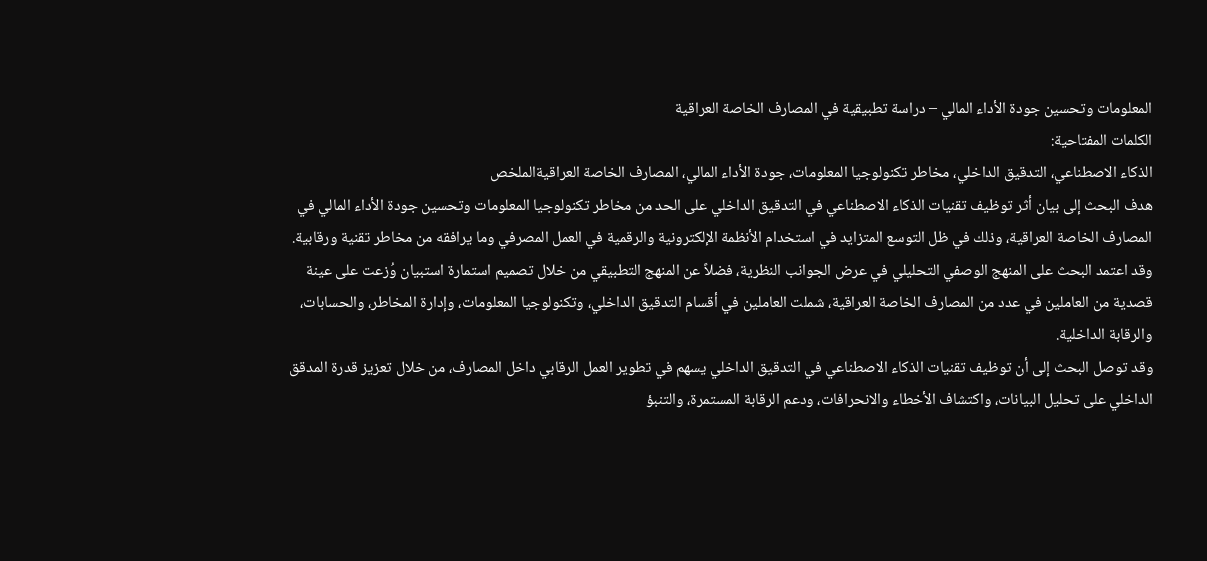المعلومات وتحسين جودة الأداء المالي – دراسة تطبيقية في المصارف الخاصة العراقية
الكلمات المفتاحية:
الذكاء الاصطناعي، التدقيق الداخلي، مخاطر تكنولوجيا المعلومات، جودة الأداء المالي، المصارف الخاصة العراقيةالملخص
هدف البحث إلى بيان أثر توظيف تقنيات الذكاء الاصطناعي في التدقيق الداخلي على الحد من مخاطر تكنولوجيا المعلومات وتحسين جودة الأداء المالي في المصارف الخاصة العراقية، وذلك في ظل التوسع المتزايد في استخدام الأنظمة الإلكترونية والرقمية في العمل المصرفي وما يرافقه من مخاطر تقنية ورقابية. وقد اعتمد البحث على المنهج الوصفي التحليلي في عرض الجوانب النظرية، فضلاً عن المنهج التطبيقي من خلال تصميم استمارة استبيان وُزعت على عينة قصدية من العاملين في عدد من المصارف الخاصة العراقية، شملت العاملين في أقسام التدقيق الداخلي، وتكنولوجيا المعلومات، وإدارة المخاطر، والحسابات، والرقابة الداخلية.
وقد توصل البحث إلى أن توظيف تقنيات الذكاء الاصطناعي في التدقيق الداخلي يسهم في تطوير العمل الرقابي داخل المصارف، من خلال تعزيز قدرة المدقق الداخلي على تحليل البيانات، واكتشاف الأخطاء والانحرافات، ودعم الرقابة المستمرة، والتنبؤ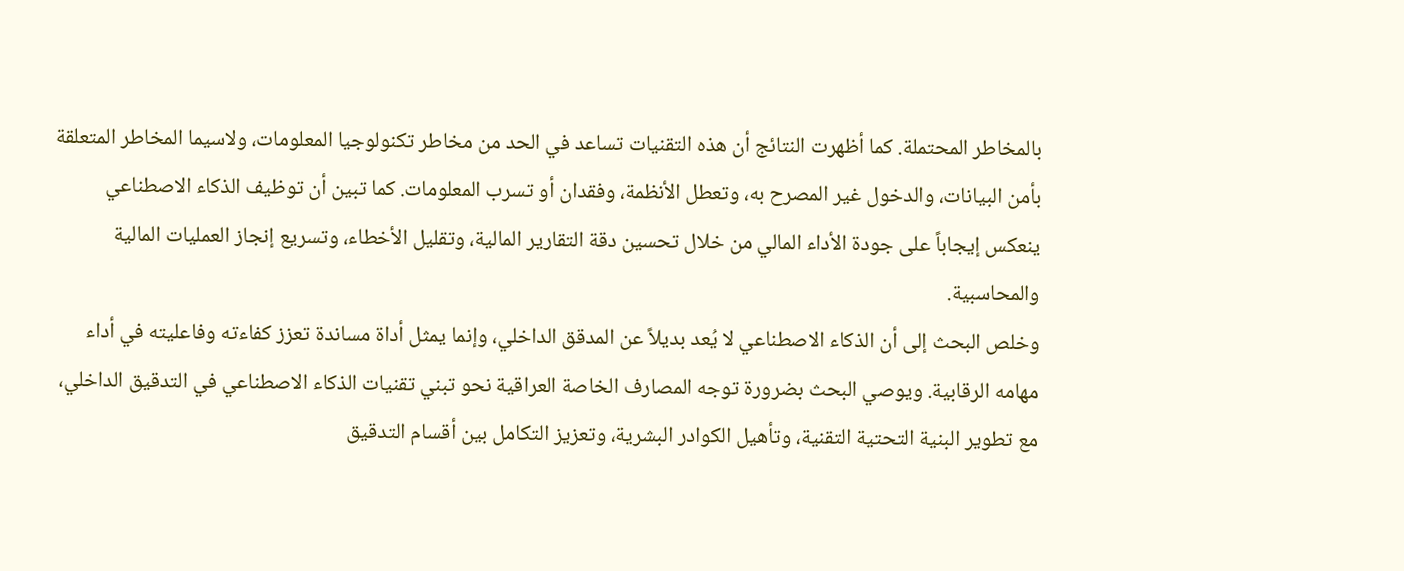بالمخاطر المحتملة. كما أظهرت النتائج أن هذه التقنيات تساعد في الحد من مخاطر تكنولوجيا المعلومات، ولاسيما المخاطر المتعلقة بأمن البيانات، والدخول غير المصرح به، وتعطل الأنظمة، وفقدان أو تسرب المعلومات. كما تبين أن توظيف الذكاء الاصطناعي ينعكس إيجاباً على جودة الأداء المالي من خلال تحسين دقة التقارير المالية، وتقليل الأخطاء، وتسريع إنجاز العمليات المالية والمحاسبية.
وخلص البحث إلى أن الذكاء الاصطناعي لا يُعد بديلاً عن المدقق الداخلي، وإنما يمثل أداة مساندة تعزز كفاءته وفاعليته في أداء مهامه الرقابية. ويوصي البحث بضرورة توجه المصارف الخاصة العراقية نحو تبني تقنيات الذكاء الاصطناعي في التدقيق الداخلي، مع تطوير البنية التحتية التقنية، وتأهيل الكوادر البشرية، وتعزيز التكامل بين أقسام التدقيق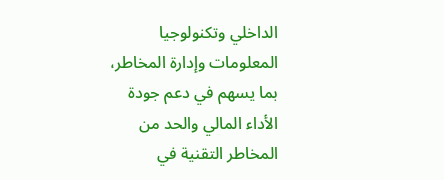الداخلي وتكنولوجيا المعلومات وإدارة المخاطر، بما يسهم في دعم جودة الأداء المالي والحد من المخاطر التقنية في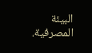البيئة المصرفية.